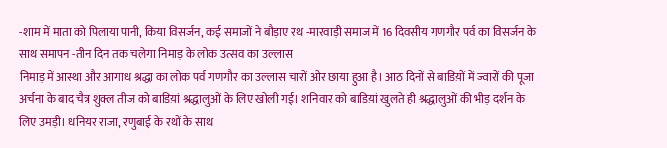-शाम में माता को पिलाया पानी, किया विसर्जन, कई समाजों ने बौड़ाए रथ -मारवाड़ी समाज में 16 दिवसीय गणगौर पर्व का विसर्जन के साथ समापन -तीन दिन तक चलेगा निमाड़ के लोक उत्सव का उल्लास
निमाड़ में आस्था और आगाध श्रद्धा का लोक पर्व गणगौर का उल्लास चारों ओर छाया हुआ है। आठ दिनों से बाडिय़ों में ज्वारों की पूजा अर्चना के बाद चैत्र शुक्ल तीज को बाडिय़ां श्रद्धालुओं के लिए खोली गई। शनिवार को बाडिय़ां खुलते ही श्रद्धालुओं की भीड़ दर्शन के लिए उमड़ी। धनियर राजा, रणुबाई के रथों के साथ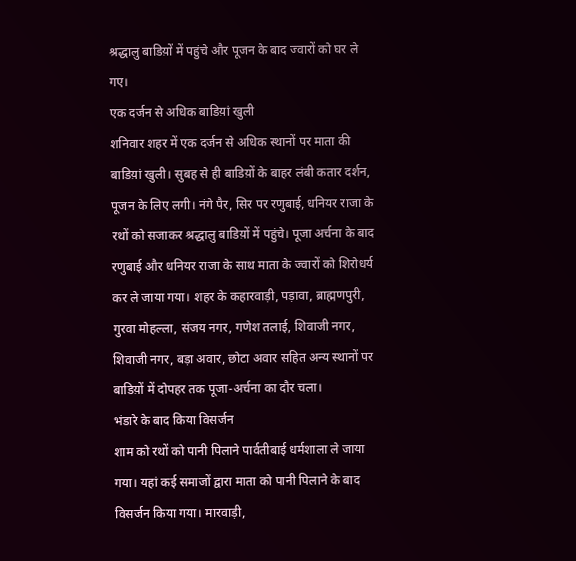श्रद्धालु बाडिय़ों में पहुंचे और पूजन के बाद ज्वारों को घर ले गए।
एक दर्जन से अधिक बाडिय़ां खुली
शनिवार शहर में एक दर्जन से अधिक स्थानों पर माता की बाडिय़ां खुली। सुबह से ही बाडिय़ों के बाहर लंबी कतार दर्शन, पूजन के लिए लगी। नंगे पैर, सिर पर रणुबाई, धनियर राजा के रथों को सजाकर श्रद्धालु बाडिय़ों में पहुंचे। पूजा अर्चना के बाद रणुबाई और धनियर राजा के साथ माता के ज्वारों को शिरोधर्य कर ले जाया गया। शहर के कहारवाड़ी, पड़ावा, ब्राह्मणपुरी, गुरवा मोहल्ला, संजय नगर, गणेश तलाई, शिवाजी नगर, शिवाजी नगर, बड़ा अवार, छोटा अवार सहित अन्य स्थानों पर बाडिय़ों में दोपहर तक पूजा-अर्चना का दौर चला।
भंडारे के बाद किया विसर्जन
शाम को रथों को पानी पिलाने पार्वतीबाई धर्मशाला ले जाया गया। यहां कई समाजों द्वारा माता को पानी पिलाने के बाद विसर्जन किया गया। मारवाड़ी,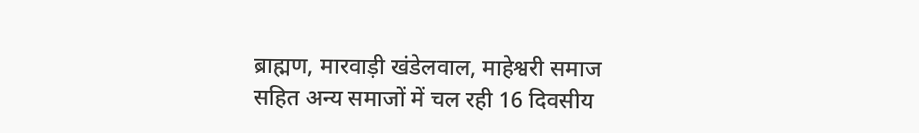ब्राह्मण, मारवाड़ी खंडेलवाल, माहेश्वरी समाज सहित अन्य समाजों में चल रही 16 दिवसीय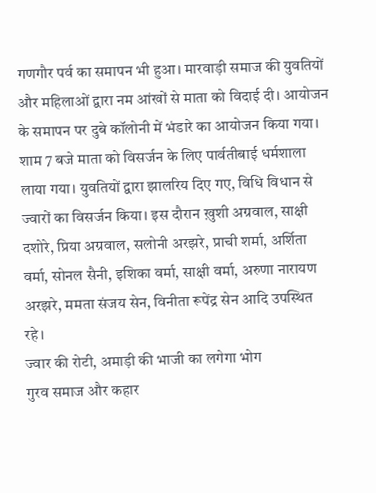गणगौर पर्व का समापन भी हुआ। मारवाड़ी समाज की युवतियों और महिलाओं द्वारा नम आंखों से माता को विदाई दी। आयोजन के समापन पर दुबे कॉलोनी में भंडारे का आयोजन किया गया। शाम 7 बजे माता को विसर्जन के लिए पार्वतीबाई धर्मशाला लाया गया। युवतियों द्वारा झालरिय दिए गए, विधि विधान से ज्वारों का विसर्जन किया। इस दौरान ख़ुशी अग्रवाल, साक्षी दशोरे, प्रिया अग्रवाल, सलोनी अरझरे, प्राची शर्मा, अर्शिता वर्मा, सोनल सैनी, इशिका वर्मा, साक्षी वर्मा, अरुणा नारायण अरझरे, ममता संजय सेन, विनीता रूपेंद्र सेन आदि उपस्थित रहे।
ज्वार की रोटी, अमाड़ी की भाजी का लगेगा भोग
गुरव समाज और कहार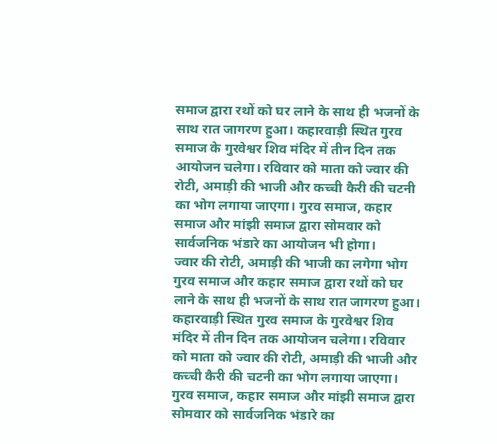समाज द्वारा रथों को घर लाने के साथ ही भजनों के साथ रात जागरण हुआ। कहारवाड़ी स्थित गुरव समाज के गुरवेश्वर शिव मंदिर में तीन दिन तक आयोजन चलेगा। रविवार को माता को ज्वार की रोटी, अमाड़ी की भाजी और कच्ची कैरी की चटनी का भोग लगाया जाएगा। गुरव समाज, कहार समाज और मांझी समाज द्वारा सोमवार को सार्वजनिक भंडारे का आयोजन भी होगा।
ज्वार की रोटी, अमाड़ी की भाजी का लगेगा भोग
गुरव समाज और कहार समाज द्वारा रथों को घर लाने के साथ ही भजनों के साथ रात जागरण हुआ। कहारवाड़ी स्थित गुरव समाज के गुरवेश्वर शिव मंदिर में तीन दिन तक आयोजन चलेगा। रविवार को माता को ज्वार की रोटी, अमाड़ी की भाजी और कच्ची कैरी की चटनी का भोग लगाया जाएगा। गुरव समाज, कहार समाज और मांझी समाज द्वारा सोमवार को सार्वजनिक भंडारे का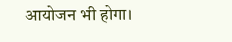आयोजन भी होगा।